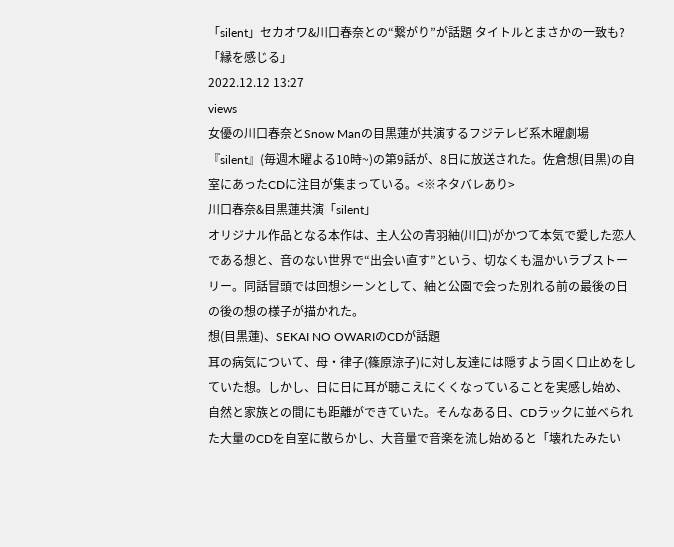「silent」セカオワ&川口春奈との“繋がり”が話題 タイトルとまさかの一致も?「縁を感じる」
2022.12.12 13:27
views
女優の川口春奈とSnow Manの目黒蓮が共演するフジテレビ系木曜劇場『silent』(毎週木曜よる10時~)の第9話が、8日に放送された。佐倉想(目黒)の自室にあったCDに注目が集まっている。<※ネタバレあり>
川口春奈&目黒蓮共演「silent」
オリジナル作品となる本作は、主人公の青羽紬(川口)がかつて本気で愛した恋人である想と、音のない世界で“出会い直す”という、切なくも温かいラブストーリー。同話冒頭では回想シーンとして、紬と公園で会った別れる前の最後の日の後の想の様子が描かれた。
想(目黒蓮)、SEKAI NO OWARIのCDが話題
耳の病気について、母・律子(篠原涼子)に対し友達には隠すよう固く口止めをしていた想。しかし、日に日に耳が聴こえにくくなっていることを実感し始め、自然と家族との間にも距離ができていた。そんなある日、CDラックに並べられた大量のCDを自室に散らかし、大音量で音楽を流し始めると「壊れたみたい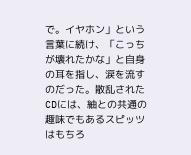で。イヤホン」という言葉に続け、「こっちが壊れたかな」と自身の耳を指し、涙を流すのだった。散乱されたCDには、紬との共通の趣味でもあるスピッツはもちろ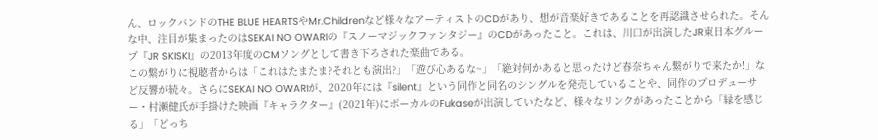ん、ロックバンドのTHE BLUE HEARTSやMr.Childrenなど様々なアーティストのCDがあり、想が音楽好きであることを再認識させられた。そんな中、注目が集まったのはSEKAI NO OWARIの『スノーマジックファンタジー』のCDがあったこと。これは、川口が出演したJR東日本グループ『JR SKISKI』の2013年度のCMソングとして書き下ろされた楽曲である。
この繋がりに視聴者からは「これはたまたま?それとも演出?」「遊び心あるな~」「絶対何かあると思ったけど春奈ちゃん繋がりで来たか!」など反響が続々。さらにSEKAI NO OWARIが、2020年には『silent』という同作と同名のシングルを発売していることや、同作のプロデューサー・村瀬健氏が手掛けた映画『キャラクター』(2021年)にボーカルのFukaseが出演していたなど、様々なリンクがあったことから「縁を感じる」「どっち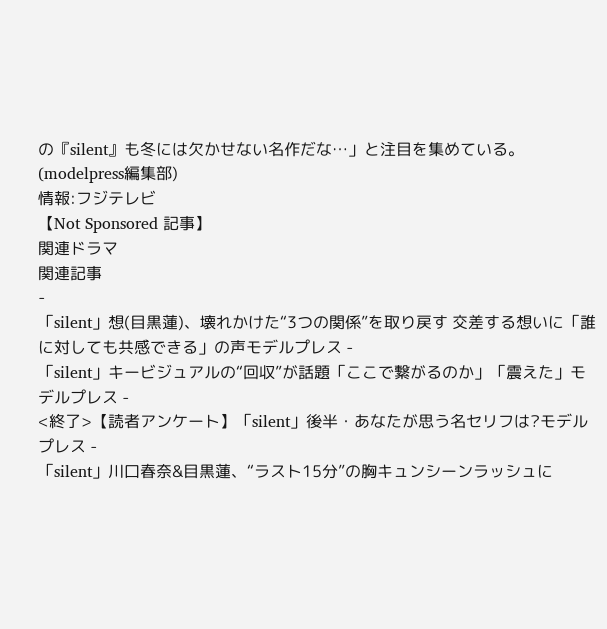の『silent』も冬には欠かせない名作だな…」と注目を集めている。(modelpress編集部)
情報:フジテレビ
【Not Sponsored 記事】
関連ドラマ
関連記事
-
「silent」想(目黒蓮)、壊れかけた“3つの関係”を取り戻す 交差する想いに「誰に対しても共感できる」の声モデルプレス -
「silent」キービジュアルの“回収”が話題「ここで繋がるのか」「震えた」モデルプレス -
<終了>【読者アンケート】「silent」後半・あなたが思う名セリフは?モデルプレス -
「silent」川口春奈&目黒蓮、“ラスト15分”の胸キュンシーンラッシュに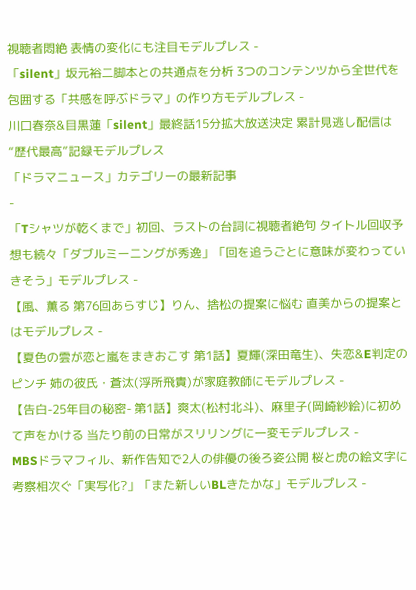視聴者悶絶 表情の変化にも注目モデルプレス -
「silent」坂元裕二脚本との共通点を分析 3つのコンテンツから全世代を包囲する「共感を呼ぶドラマ」の作り方モデルプレス -
川口春奈&目黒蓮「silent」最終話15分拡大放送決定 累計見逃し配信は“歴代最高”記録モデルプレス
「ドラマニュース」カテゴリーの最新記事
-
「Tシャツが乾くまで」初回、ラストの台詞に視聴者絶句 タイトル回収予想も続々「ダブルミーニングが秀逸」「回を追うごとに意味が変わっていきそう」モデルプレス -
【風、薫る 第76回あらすじ】りん、捨松の提案に悩む 直美からの提案とはモデルプレス -
【夏色の雲が恋と嵐をまきおこす 第1話】夏輝(深田竜生)、失恋&E判定のピンチ 姉の彼氏・蒼汰(浮所飛貴)が家庭教師にモデルプレス -
【告白-25年目の秘密- 第1話】爽太(松村北斗)、麻里子(岡崎紗絵)に初めて声をかける 当たり前の日常がスリリングに一変モデルプレス -
MBSドラマフィル、新作告知で2人の俳優の後ろ姿公開 桜と虎の絵文字に考察相次ぐ「実写化?」「また新しいBLきたかな」モデルプレス -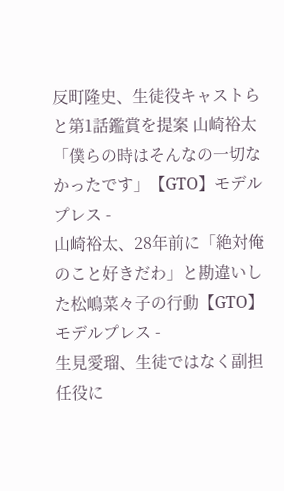反町隆史、生徒役キャストらと第1話鑑賞を提案 山崎裕太「僕らの時はそんなの一切なかったです」【GTO】モデルプレス -
山崎裕太、28年前に「絶対俺のこと好きだわ」と勘違いした松嶋菜々子の行動【GTO】モデルプレス -
生見愛瑠、生徒ではなく副担任役に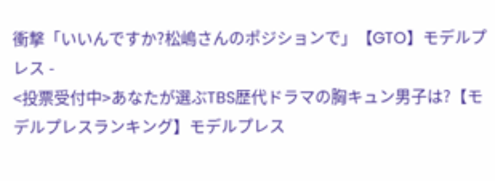衝撃「いいんですか?松嶋さんのポジションで」【GTO】モデルプレス -
<投票受付中>あなたが選ぶTBS歴代ドラマの胸キュン男子は?【モデルプレスランキング】モデルプレス